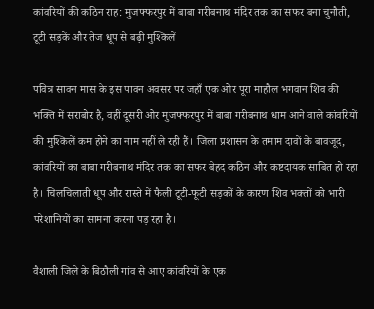कांवरियों की कठिन राह: मुजफ्फरपुर में बाबा गरीबनाथ मंदिर तक का सफर बना चुनौती, टूटी सड़कें और तेज धूप से बढ़ी मुश्किलें

पवित्र सावन मास के इस पावन अवसर पर जहाँ एक ओर पूरा माहौल भगवान शिव की भक्ति में सराबोर है, वहीं दूसरी ओर मुजफ्फरपुर में बाबा गरीबनाथ धाम आने वाले कांवरियों की मुश्किलें कम होने का नाम नहीं ले रही हैं। जिला प्रशासन के तमाम दावों के बावजूद, कांवरियों का बाबा गरीबनाथ मंदिर तक का सफर बेहद कठिन और कष्टदायक साबित हो रहा है। चिलचिलाती धूप और रास्ते में फैली टूटी-फूटी सड़कों के कारण शिव भक्तों को भारी परेशानियों का सामना करना पड़ रहा है।

वैशाली जिले के बिठौली गांव से आए कांवरियों के एक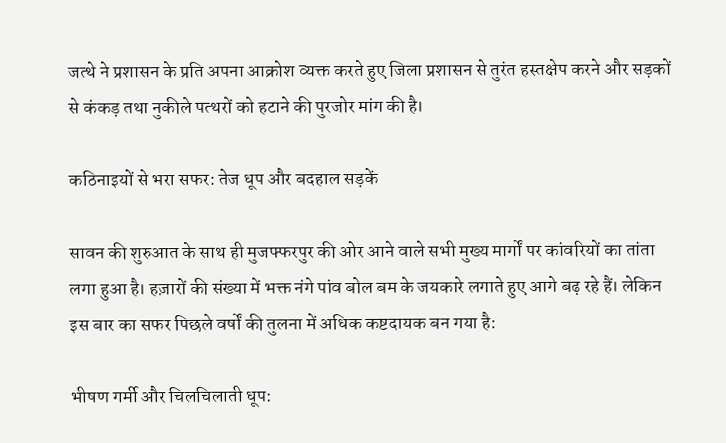जत्थे ने प्रशासन के प्रति अपना आक्रोश व्यक्त करते हुए जिला प्रशासन से तुरंत हस्तक्षेप करने और सड़कों से कंकड़ तथा नुकीले पत्थरों को हटाने की पुरजोर मांग की है।

कठिनाइयों से भरा सफर: तेज धूप और बदहाल सड़कें

सावन की शुरुआत के साथ ही मुजफ्फरपुर की ओर आने वाले सभी मुख्य मार्गों पर कांवरियों का तांता लगा हुआ है। हज़ारों की संख्या में भक्त नंगे पांव बोल बम के जयकारे लगाते हुए आगे बढ़ रहे हैं। लेकिन इस बार का सफर पिछले वर्षों की तुलना में अधिक कष्टदायक बन गया है:

भीषण गर्मी और चिलचिलाती धूप: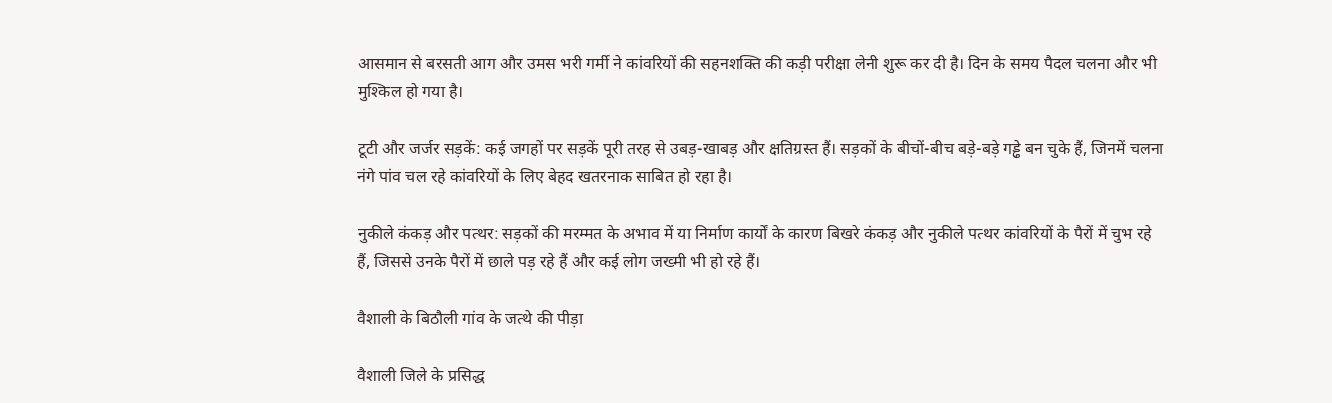आसमान से बरसती आग और उमस भरी गर्मी ने कांवरियों की सहनशक्ति की कड़ी परीक्षा लेनी शुरू कर दी है। दिन के समय पैदल चलना और भी मुश्किल हो गया है।

टूटी और जर्जर सड़कें: कई जगहों पर सड़कें पूरी तरह से उबड़-खाबड़ और क्षतिग्रस्त हैं। सड़कों के बीचों-बीच बड़े-बड़े गड्ढे बन चुके हैं, जिनमें चलना नंगे पांव चल रहे कांवरियों के लिए बेहद खतरनाक साबित हो रहा है।

नुकीले कंकड़ और पत्थर: सड़कों की मरम्मत के अभाव में या निर्माण कार्यों के कारण बिखरे कंकड़ और नुकीले पत्थर कांवरियों के पैरों में चुभ रहे हैं, जिससे उनके पैरों में छाले पड़ रहे हैं और कई लोग जख्मी भी हो रहे हैं।

वैशाली के बिठौली गांव के जत्थे की पीड़ा

वैशाली जिले के प्रसिद्ध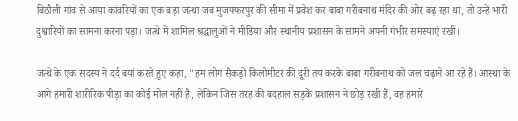बिठौली गांव से आया कांवरियों का एक बड़ा जत्था जब मुजफ्फरपुर की सीमा में प्रवेश कर बाबा गरीबनाथ मंदिर की ओर बढ़ रहा था, तो उन्हें भारी दुश्वारियों का सामना करना पड़ा। जत्थे में शामिल श्रद्धालुओं ने मीडिया और स्थानीय प्रशासन के सामने अपनी गंभीर समस्याएं रखीं।

जत्थे के एक सदस्य ने दर्द बयां करते हुए कहा, "हम लोग सैकड़ों किलोमीटर की दूरी तय करके बाबा गरीबनाथ को जल चढ़ाने आ रहे हैं। आस्था के आगे हमारी शारीरिक पीड़ा का कोई मोल नहीं है, लेकिन जिस तरह की बदहाल सड़कें प्रशासन ने छोड़ रखी हैं, वह हमारे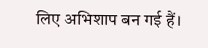लिए अभिशाप बन गई हैं।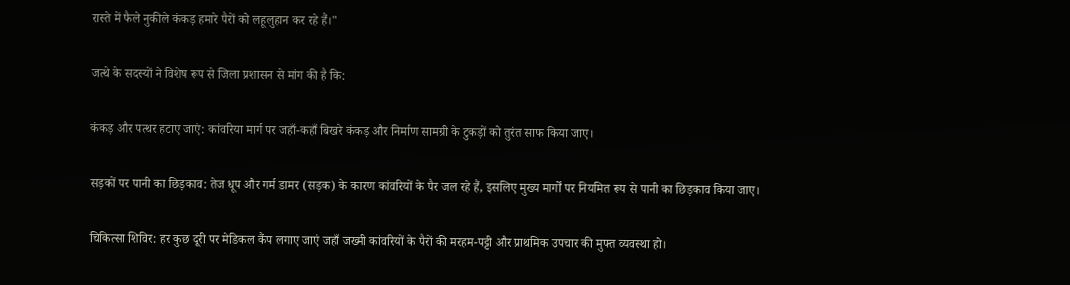रास्ते में फैले नुकीले कंकड़ हमारे पैरों को लहूलुहान कर रहे हैं।"

जत्थे के सदस्यों ने विशेष रूप से जिला प्रशासन से मांग की है कि:

कंकड़ और पत्थर हटाए जाएं: कांवरिया मार्ग पर जहाँ-कहाँ बिखरे कंकड़ और निर्माण सामग्री के टुकड़ों को तुरंत साफ किया जाए।

सड़कों पर पानी का छिड़काव: तेज धूप और गर्म डामर (सड़क) के कारण कांवरियों के पैर जल रहे हैं, इसलिए मुख्य मार्गों पर नियमित रूप से पानी का छिड़काव किया जाए।

चिकित्सा शिविर: हर कुछ दूरी पर मेडिकल कैंप लगाए जाएं जहाँ जख्मी कांवरियों के पैरों की मरहम-पट्टी और प्राथमिक उपचार की मुफ्त व्यवस्था हो।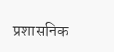प्रशासनिक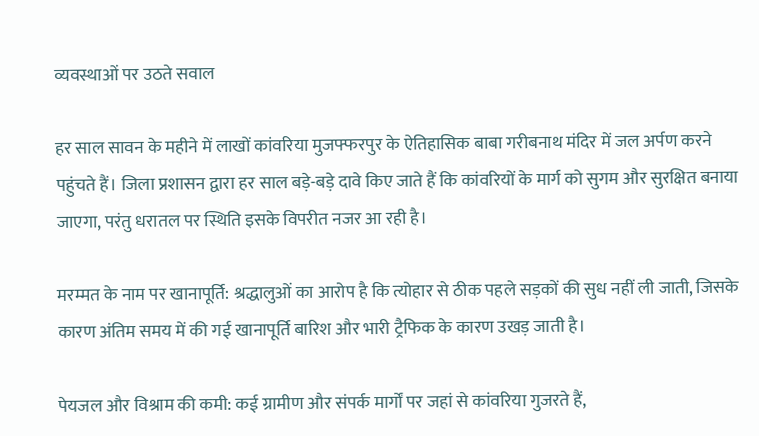व्यवस्थाओं पर उठते सवाल

हर साल सावन के महीने में लाखों कांवरिया मुजफ्फरपुर के ऐतिहासिक बाबा गरीबनाथ मंदिर में जल अर्पण करने पहुंचते हैं। जिला प्रशासन द्वारा हर साल बड़े-बड़े दावे किए जाते हैं कि कांवरियों के मार्ग को सुगम और सुरक्षित बनाया जाएगा, परंतु धरातल पर स्थिति इसके विपरीत नजर आ रही है।

मरम्मत के नाम पर खानापूर्ति: श्रद्धालुओं का आरोप है कि त्योहार से ठीक पहले सड़कों की सुध नहीं ली जाती, जिसके कारण अंतिम समय में की गई खानापूर्ति बारिश और भारी ट्रैफिक के कारण उखड़ जाती है।

पेयजल और विश्राम की कमी: कई ग्रामीण और संपर्क मार्गों पर जहां से कांवरिया गुजरते हैं,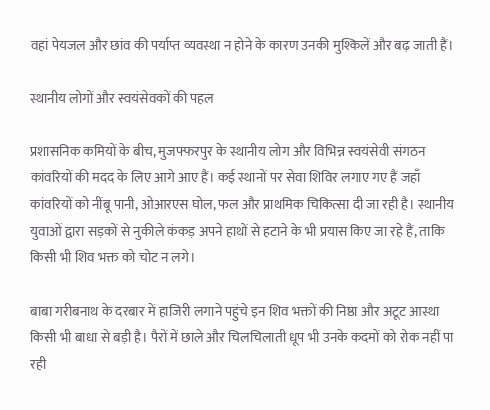वहां पेयजल और छांव की पर्याप्त व्यवस्था न होने के कारण उनकी मुश्किलें और बढ़ जाती हैं।

स्थानीय लोगों और स्वयंसेवकों की पहल

प्रशासनिक कमियों के बीच, मुजफ्फरपुर के स्थानीय लोग और विभिन्न स्वयंसेवी संगठन कांवरियों की मदद के लिए आगे आए हैं। कई स्थानों पर सेवा शिविर लगाए गए हैं जहाँ कांवरियों को नींबू पानी, ओआरएस घोल, फल और प्राथमिक चिकित्सा दी जा रही है। स्थानीय युवाओं द्वारा सड़कों से नुकीले कंकड़ अपने हाथों से हटाने के भी प्रयास किए जा रहे हैं, ताकि किसी भी शिव भक्त को चोट न लगे।

बाबा गरीबनाथ के दरबार में हाजिरी लगाने पहुंचे इन शिव भक्तों की निष्ठा और अटूट आस्था किसी भी बाधा से बड़ी है। पैरों में छाले और चिलचिलाती धूप भी उनके कदमों को रोक नहीं पा रही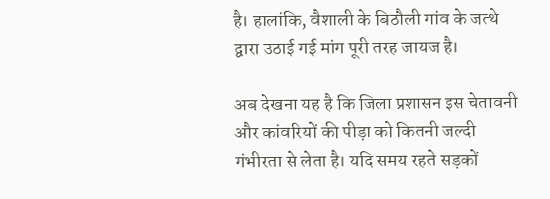है। हालांकि, वैशाली के बिठौली गांव के जत्थे द्वारा उठाई गई मांग पूरी तरह जायज है।

अब देखना यह है कि जिला प्रशासन इस चेतावनी और कांवरियों की पीड़ा को कितनी जल्दी गंभीरता से लेता है। यदि समय रहते सड़कों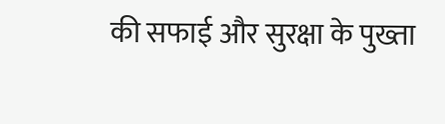की सफाई और सुरक्षा के पुख्ता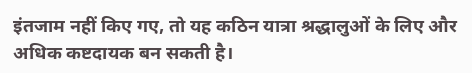इंतजाम नहीं किए गए, तो यह कठिन यात्रा श्रद्धालुओं के लिए और अधिक कष्टदायक बन सकती है।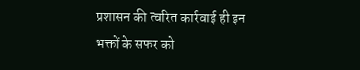प्रशासन की त्वरित कार्रवाई ही इन भक्तों के सफर को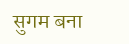सुगम बना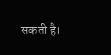सकती है।